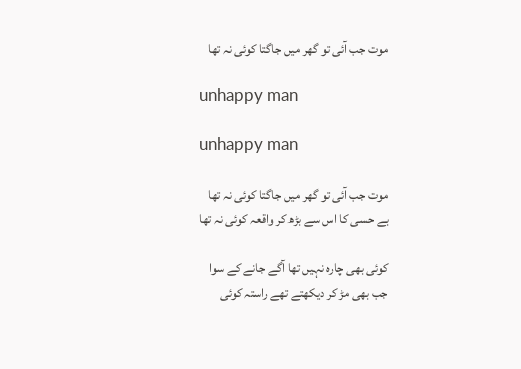موت جب آئی تو گھر میں جاگتا کوئی نہ تھا

unhappy man

unhappy man

موت جب آئی تو گھر میں جاگتا کوئی نہ تھا
بے حسی کا اس سے بڑھ کر واقعہ کوئی نہ تھا

کوئی بھی چارہ نہیں تھا آگے جانے کے سوا
جب بھی مڑ کر دیکھتے تھے راستہ کوئی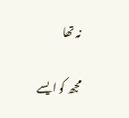نہ تھا

مجھ کو ایسے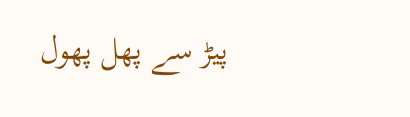پیڑ سے پھل پھول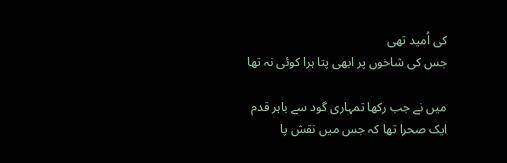کی اُمید تھی
جس کی شاخوں پر ابھی پتا ہرا کوئی نہ تھا

میں نے جب رکھا تمہاری گود سے باہر قدم
ایک صحرا تھا کہ جس میں نقش پا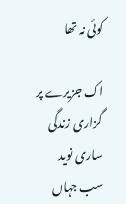کوئی نہ تھا

اک جزیرے پر گزاری زندگی ساری نوید
سب جہاں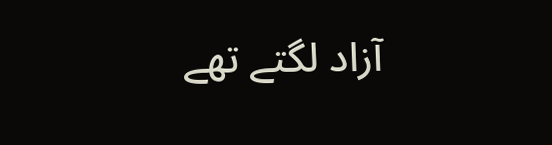آزاد لگتے تھے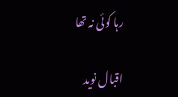رہا کوئی نہ تھا

اقبال نوید